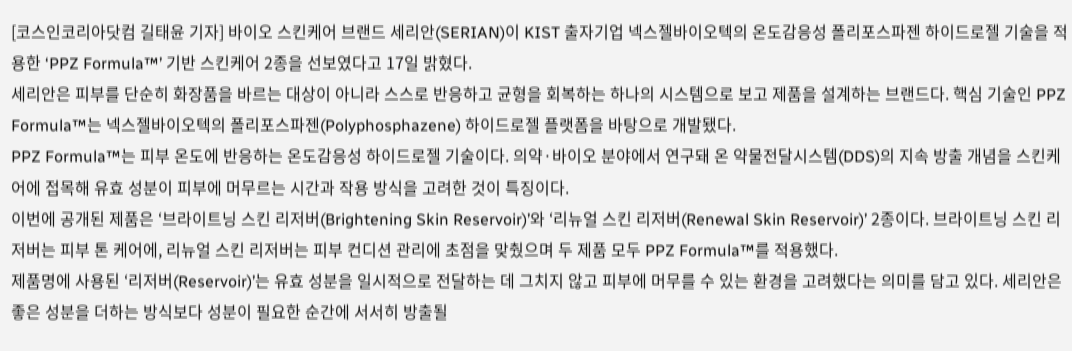[코스인코리아닷컴 길태윤 기자] 바이오 스킨케어 브랜드 세리안(SERIAN)이 KIST 출자기업 넥스젤바이오텍의 온도감응성 폴리포스파젠 하이드로젤 기술을 적용한 ‘PPZ Formula™’ 기반 스킨케어 2종을 선보였다고 17일 밝혔다.
세리안은 피부를 단순히 화장품을 바르는 대상이 아니라 스스로 반응하고 균형을 회복하는 하나의 시스템으로 보고 제품을 설계하는 브랜드다. 핵심 기술인 PPZ Formula™는 넥스젤바이오텍의 폴리포스파젠(Polyphosphazene) 하이드로젤 플랫폼을 바탕으로 개발됐다.
PPZ Formula™는 피부 온도에 반응하는 온도감응성 하이드로젤 기술이다. 의약·바이오 분야에서 연구돼 온 약물전달시스템(DDS)의 지속 방출 개념을 스킨케어에 접목해 유효 성분이 피부에 머무르는 시간과 작용 방식을 고려한 것이 특징이다.
이번에 공개된 제품은 ‘브라이트닝 스킨 리저버(Brightening Skin Reservoir)’와 ‘리뉴얼 스킨 리저버(Renewal Skin Reservoir)’ 2종이다. 브라이트닝 스킨 리저버는 피부 톤 케어에, 리뉴얼 스킨 리저버는 피부 컨디션 관리에 초점을 맞췄으며 두 제품 모두 PPZ Formula™를 적용했다.
제품명에 사용된 ‘리저버(Reservoir)’는 유효 성분을 일시적으로 전달하는 데 그치지 않고 피부에 머무를 수 있는 환경을 고려했다는 의미를 담고 있다. 세리안은 좋은 성분을 더하는 방식보다 성분이 필요한 순간에 서서히 방출될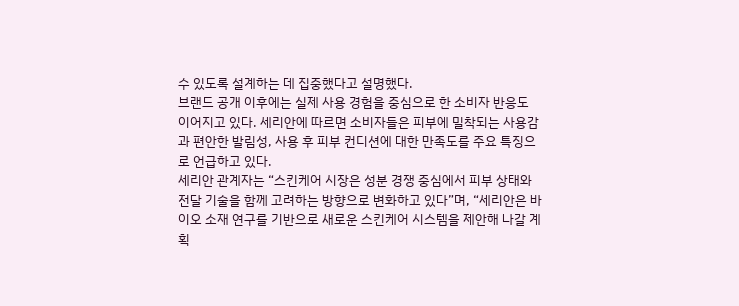수 있도록 설계하는 데 집중했다고 설명했다.
브랜드 공개 이후에는 실제 사용 경험을 중심으로 한 소비자 반응도 이어지고 있다. 세리안에 따르면 소비자들은 피부에 밀착되는 사용감과 편안한 발림성, 사용 후 피부 컨디션에 대한 만족도를 주요 특징으로 언급하고 있다.
세리안 관계자는 “스킨케어 시장은 성분 경쟁 중심에서 피부 상태와 전달 기술을 함께 고려하는 방향으로 변화하고 있다”며, “세리안은 바이오 소재 연구를 기반으로 새로운 스킨케어 시스템을 제안해 나갈 계획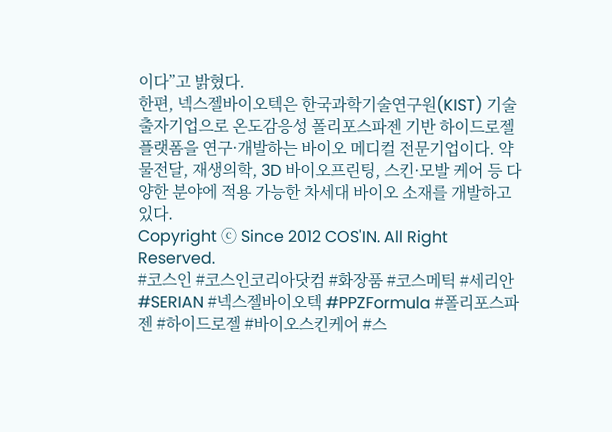이다”고 밝혔다.
한편, 넥스젤바이오텍은 한국과학기술연구원(KIST) 기술출자기업으로 온도감응성 폴리포스파젠 기반 하이드로젤 플랫폼을 연구·개발하는 바이오 메디컬 전문기업이다. 약물전달, 재생의학, 3D 바이오프린팅, 스킨·모발 케어 등 다양한 분야에 적용 가능한 차세대 바이오 소재를 개발하고 있다.
Copyright ⓒ Since 2012 COS'IN. All Right Reserved.
#코스인 #코스인코리아닷컴 #화장품 #코스메틱 #세리안 #SERIAN #넥스젤바이오텍 #PPZFormula #폴리포스파젠 #하이드로젤 #바이오스킨케어 #스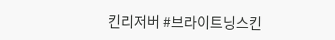킨리저버 #브라이트닝스킨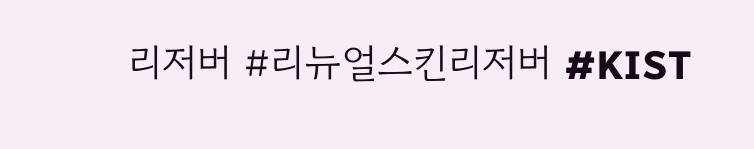리저버 #리뉴얼스킨리저버 #KIST